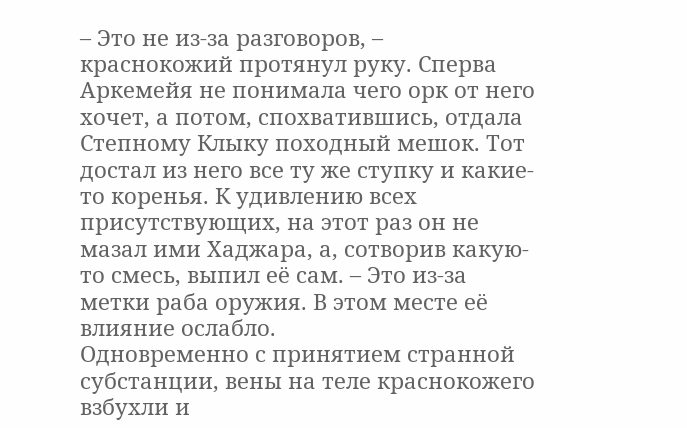– Это не из-за разговоров, – краснокожий протянул руку. Сперва Аркемейя не понимала чего орк от него хочет, а потом, спохватившись, отдала Степному Клыку походный мешок. Тот достал из него все ту же ступку и какие-то коренья. К удивлению всех присутствующих, на этот раз он не мазал ими Хаджара, а, сотворив какую-то смесь, выпил её сам. – Это из-за метки раба оружия. В этом месте её влияние ослабло.
Одновременно с принятием странной субстанции, вены на теле краснокожего взбухли и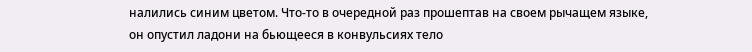налились синим цветом. Что-то в очередной раз прошептав на своем рычащем языке, он опустил ладони на бьющееся в конвульсиях тело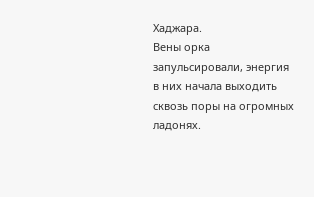Хаджара.
Вены орка запульсировали, энергия в них начала выходить сквозь поры на огромных ладонях.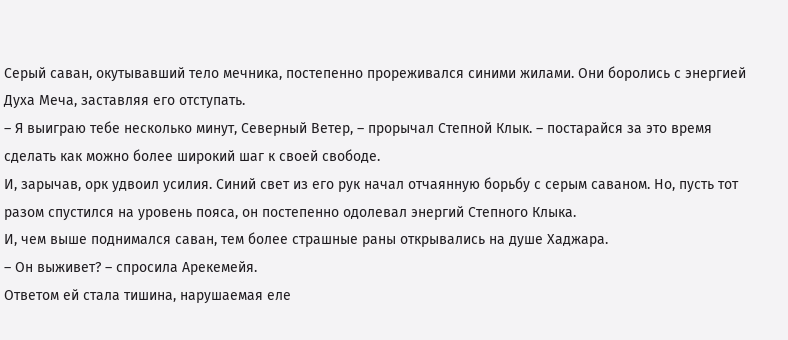Серый саван, окутывавший тело мечника, постепенно прореживался синими жилами. Они боролись с энергией Духа Меча, заставляя его отступать.
– Я выиграю тебе несколько минут, Северный Ветер, – прорычал Степной Клык. – постарайся за это время сделать как можно более широкий шаг к своей свободе.
И, зарычав, орк удвоил усилия. Синий свет из его рук начал отчаянную борьбу с серым саваном. Но, пусть тот разом спустился на уровень пояса, он постепенно одолевал энергий Степного Клыка.
И, чем выше поднимался саван, тем более страшные раны открывались на душе Хаджара.
– Он выживет? – спросила Арекемейя.
Ответом ей стала тишина, нарушаемая еле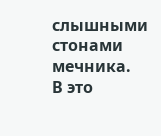слышными стонами мечника.
В это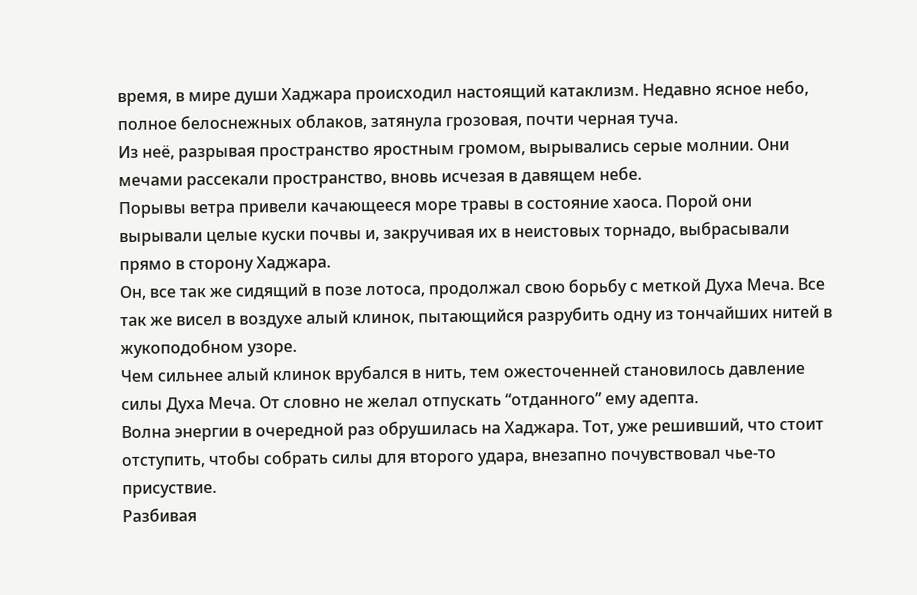время, в мире души Хаджара происходил настоящий катаклизм. Недавно ясное небо, полное белоснежных облаков, затянула грозовая, почти черная туча.
Из неё, разрывая пространство яростным громом, вырывались серые молнии. Они мечами рассекали пространство, вновь исчезая в давящем небе.
Порывы ветра привели качающееся море травы в состояние хаоса. Порой они вырывали целые куски почвы и, закручивая их в неистовых торнадо, выбрасывали прямо в сторону Хаджара.
Он, все так же сидящий в позе лотоса, продолжал свою борьбу с меткой Духа Меча. Все так же висел в воздухе алый клинок, пытающийся разрубить одну из тончайших нитей в жукоподобном узоре.
Чем сильнее алый клинок врубался в нить, тем ожесточенней становилось давление силы Духа Меча. От словно не желал отпускать “отданного” ему адепта.
Волна энергии в очередной раз обрушилась на Хаджара. Тот, уже решивший, что стоит отступить, чтобы собрать силы для второго удара, внезапно почувствовал чье-то присуствие.
Разбивая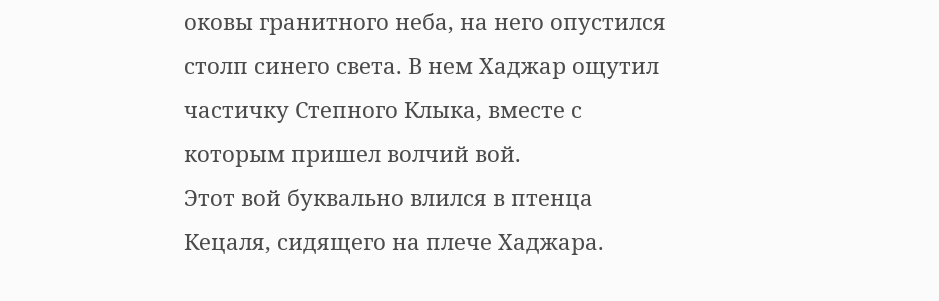оковы гранитного неба, на него опустился столп синего света. В нем Хаджар ощутил частичку Степного Клыка, вместе с которым пришел волчий вой.
Этот вой буквально влился в птенца Кецаля, сидящего на плече Хаджара.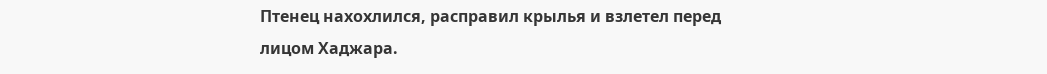Птенец нахохлился, расправил крылья и взлетел перед лицом Хаджара.